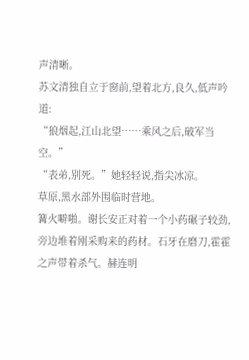声清晰。
苏文清独自立于窗前,望着北方,良久,低声吟道:
“狼烟起,江山北望……乘风之后,破军当空。”
“表弟,别死。”她轻轻说,指尖冰凉。
草原,黑水部外围临时营地。
篝火噼啪。谢长安正对着一个小药碾子较劲,旁边堆着刚采购来的药材。石牙在磨刀,霍霍之声带着杀气。赫连明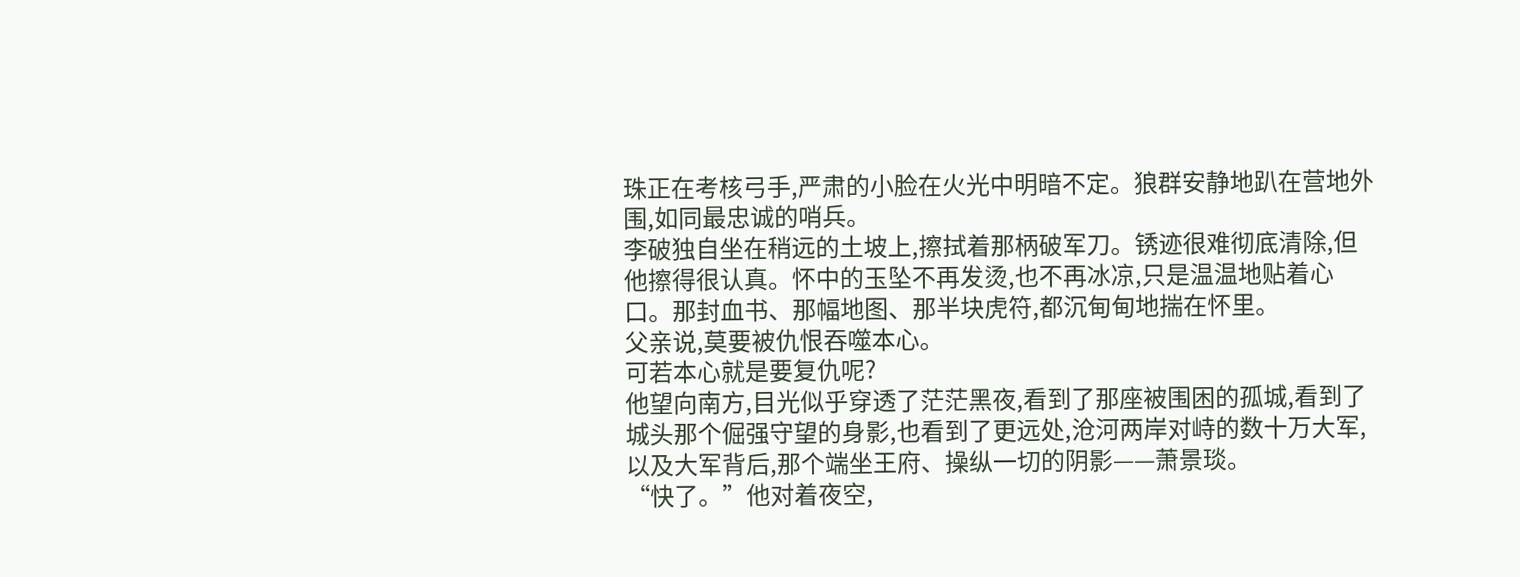珠正在考核弓手,严肃的小脸在火光中明暗不定。狼群安静地趴在营地外围,如同最忠诚的哨兵。
李破独自坐在稍远的土坡上,擦拭着那柄破军刀。锈迹很难彻底清除,但他擦得很认真。怀中的玉坠不再发烫,也不再冰凉,只是温温地贴着心口。那封血书、那幅地图、那半块虎符,都沉甸甸地揣在怀里。
父亲说,莫要被仇恨吞噬本心。
可若本心就是要复仇呢?
他望向南方,目光似乎穿透了茫茫黑夜,看到了那座被围困的孤城,看到了城头那个倔强守望的身影,也看到了更远处,沧河两岸对峙的数十万大军,以及大军背后,那个端坐王府、操纵一切的阴影——萧景琰。
“快了。”他对着夜空,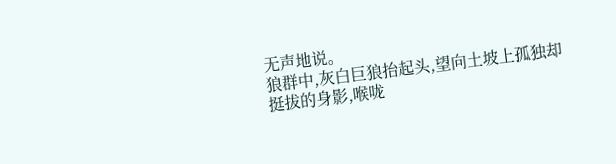无声地说。
狼群中,灰白巨狼抬起头,望向土坡上孤独却挺拔的身影,喉咙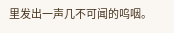里发出一声几不可闻的呜咽。